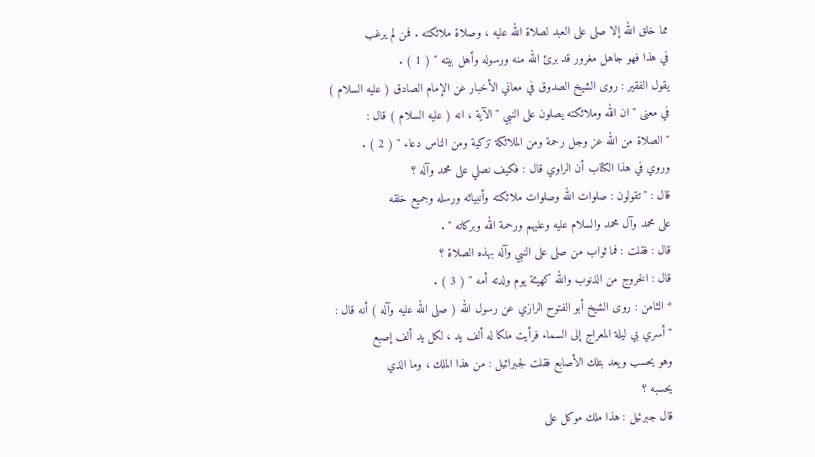مما خلق الله إلا صلى على العبد لصلاة الله عليه ، وصلاة ملائكته . فمن لم يرغب
في هذا فهو جاهل مغرور قد برئ الله منه ورسوله وأهل بيته " ( 1 ) .
يقول الفقير : روى الشيخ الصدوق في معاني الأخبار عن الإمام الصادق ( عليه السلام )
في معنى " ان الله وملائكته يصلون على النبي " الآية ، انه ( عليه السلام ) قال :
" الصلاة من الله عز وجل رحمة ومن الملائكة تزكية ومن الناس دعاء " ( 2 ) .
وروي في هذا الكتاب أن الراوي قال : فكيف نصلي على محمد وآله ؟
قال : " تقولون : صلوات الله وصلوات ملائكته وأنبيائه ورسله وجميع خلقه
على محمد وآل محمد والسلام عليه وعليهم ورحمة الله وبركاته " .
قال : فقلت : فما ثواب من صلى على النبي وآله بهذه الصلاة ؟
قال : الخروج من الذنوب والله كهيئة يوم ولدته أمه " ( 3 ) .
* الثامن : روى الشيخ أبو الفتوح الرازي عن رسول الله ( صلى الله عليه وآله ) أنه قال :
" أسري بي ليلة المعراج إلى السماء فرأيت ملكا له ألف يد ، لكل يد ألف إصبع
وهو يحسب ويعد بتلك الأصابع فقلت لجبرائيل : من هذا الملك ، وما الذي
يحسبه ؟
قال جبرئيل : هذا ملك موكل على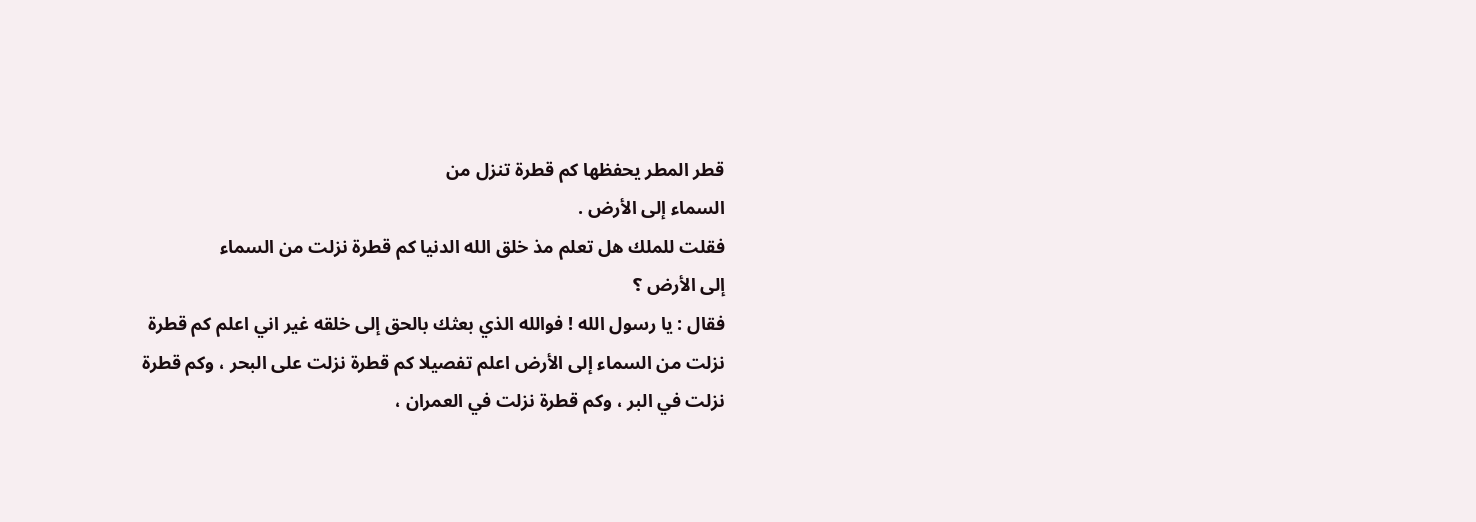قطر المطر يحفظها كم قطرة تنزل من
السماء إلى الأرض .
فقلت للملك هل تعلم مذ خلق الله الدنيا كم قطرة نزلت من السماء
إلى الأرض ؟
فقال : يا رسول الله ! فوالله الذي بعثك بالحق إلى خلقه غير اني اعلم كم قطرة
نزلت من السماء إلى الأرض اعلم تفصيلا كم قطرة نزلت على البحر ، وكم قطرة
نزلت في البر ، وكم قطرة نزلت في العمران ،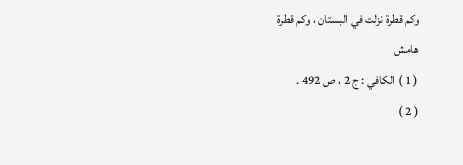وكم قطرة نزلت في البستان ، وكم قطرة
هامش
( 1 ) الكافي : ج 2 ، ص 492 .
( 2 )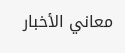معاني الأخبار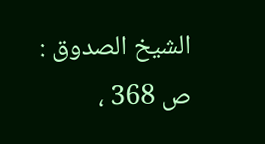الشيخ الصدوق : ص 368 ،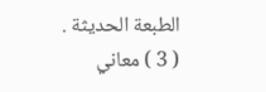الطبعة الحديثة .
( 3 ) معاني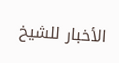الأخبار للشيخ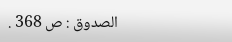الصدوق : ص 368 .